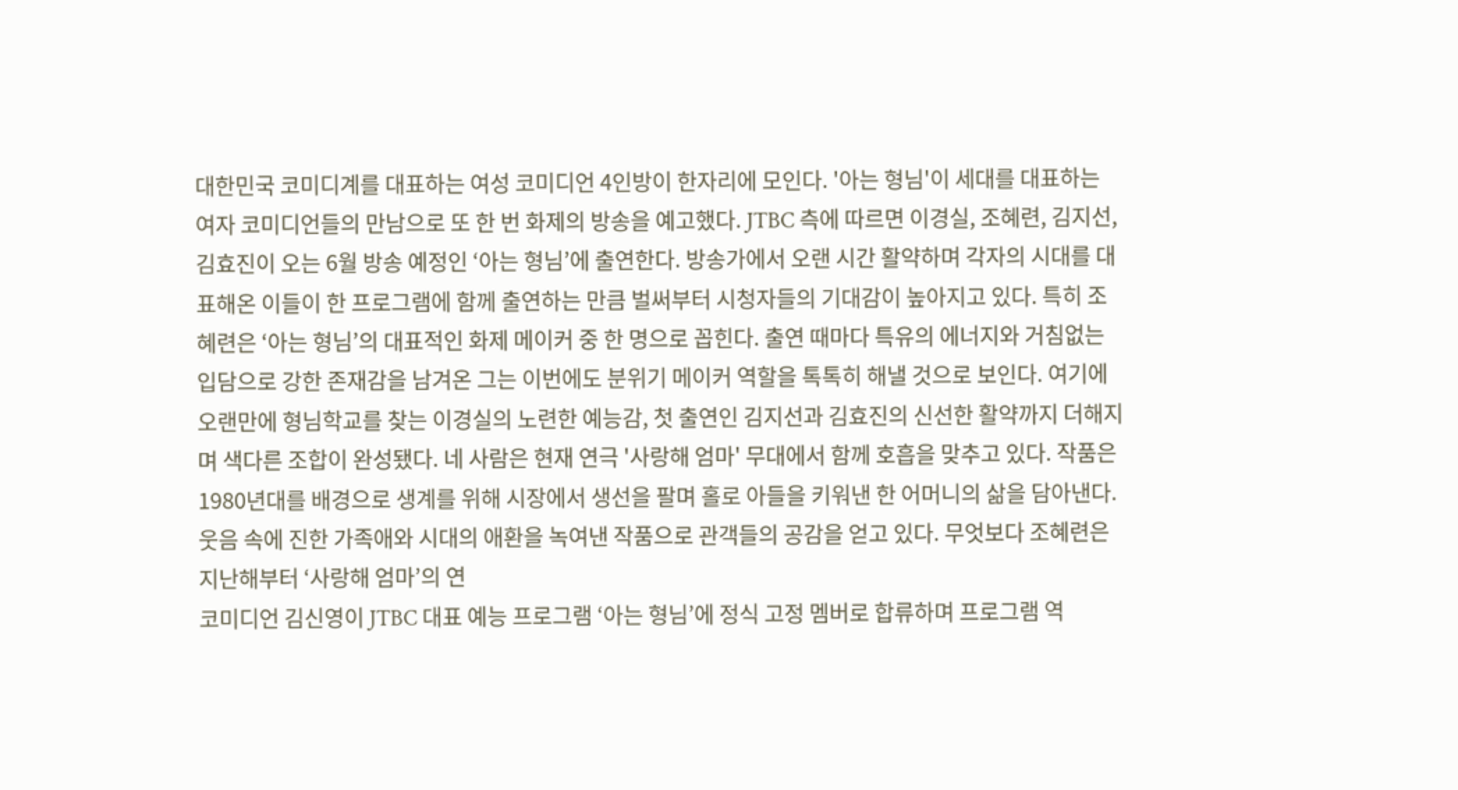대한민국 코미디계를 대표하는 여성 코미디언 4인방이 한자리에 모인다. '아는 형님'이 세대를 대표하는 여자 코미디언들의 만남으로 또 한 번 화제의 방송을 예고했다. JTBC 측에 따르면 이경실, 조혜련, 김지선, 김효진이 오는 6월 방송 예정인 ‘아는 형님’에 출연한다. 방송가에서 오랜 시간 활약하며 각자의 시대를 대표해온 이들이 한 프로그램에 함께 출연하는 만큼 벌써부터 시청자들의 기대감이 높아지고 있다. 특히 조혜련은 ‘아는 형님’의 대표적인 화제 메이커 중 한 명으로 꼽힌다. 출연 때마다 특유의 에너지와 거침없는 입담으로 강한 존재감을 남겨온 그는 이번에도 분위기 메이커 역할을 톡톡히 해낼 것으로 보인다. 여기에 오랜만에 형님학교를 찾는 이경실의 노련한 예능감, 첫 출연인 김지선과 김효진의 신선한 활약까지 더해지며 색다른 조합이 완성됐다. 네 사람은 현재 연극 '사랑해 엄마' 무대에서 함께 호흡을 맞추고 있다. 작품은 1980년대를 배경으로 생계를 위해 시장에서 생선을 팔며 홀로 아들을 키워낸 한 어머니의 삶을 담아낸다. 웃음 속에 진한 가족애와 시대의 애환을 녹여낸 작품으로 관객들의 공감을 얻고 있다. 무엇보다 조혜련은 지난해부터 ‘사랑해 엄마’의 연
코미디언 김신영이 JTBC 대표 예능 프로그램 ‘아는 형님’에 정식 고정 멤버로 합류하며 프로그램 역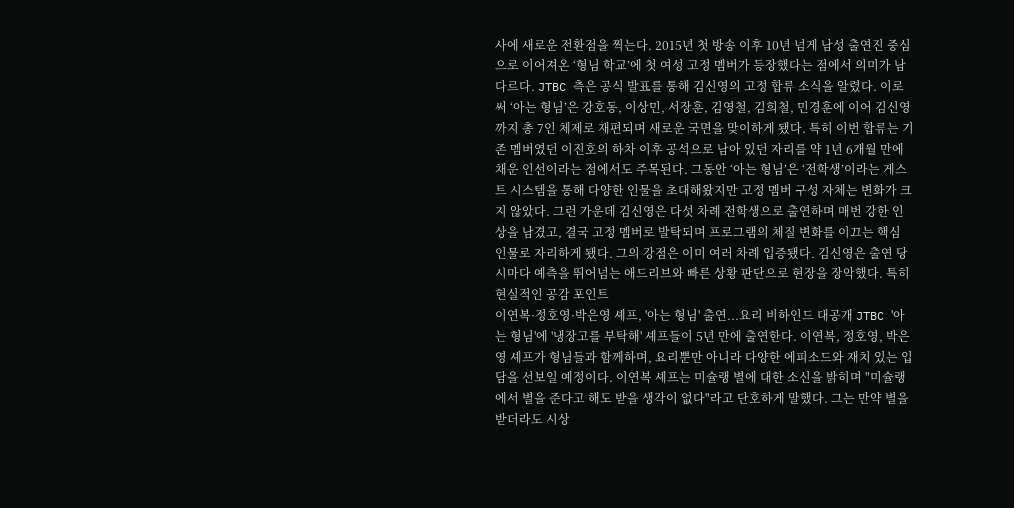사에 새로운 전환점을 찍는다. 2015년 첫 방송 이후 10년 넘게 남성 출연진 중심으로 이어져온 ‘형님 학교’에 첫 여성 고정 멤버가 등장했다는 점에서 의미가 남다르다. JTBC 측은 공식 발표를 통해 김신영의 고정 합류 소식을 알렸다. 이로써 ‘아는 형님’은 강호동, 이상민, 서장훈, 김영철, 김희철, 민경훈에 이어 김신영까지 총 7인 체제로 재편되며 새로운 국면을 맞이하게 됐다. 특히 이번 합류는 기존 멤버였던 이진호의 하차 이후 공석으로 남아 있던 자리를 약 1년 6개월 만에 채운 인선이라는 점에서도 주목된다. 그동안 ‘아는 형님’은 ‘전학생’이라는 게스트 시스템을 통해 다양한 인물을 초대해왔지만 고정 멤버 구성 자체는 변화가 크지 않았다. 그런 가운데 김신영은 다섯 차례 전학생으로 출연하며 매번 강한 인상을 남겼고, 결국 고정 멤버로 발탁되며 프로그램의 체질 변화를 이끄는 핵심 인물로 자리하게 됐다. 그의 강점은 이미 여러 차례 입증됐다. 김신영은 출연 당시마다 예측을 뛰어넘는 애드리브와 빠른 상황 판단으로 현장을 장악했다. 특히 현실적인 공감 포인트
이연복·정호영·박은영 셰프, '아는 형님' 출연...요리 비하인드 대공개 JTBC '아는 형님'에 '냉장고를 부탁해' 셰프들이 5년 만에 출연한다. 이연복, 정호영, 박은영 셰프가 형님들과 함께하며, 요리뿐만 아니라 다양한 에피소드와 재치 있는 입담을 선보일 예정이다. 이연복 셰프는 미슐랭 별에 대한 소신을 밝히며 "미슐랭에서 별을 준다고 해도 받을 생각이 없다"라고 단호하게 말했다. 그는 만약 별을 받더라도 시상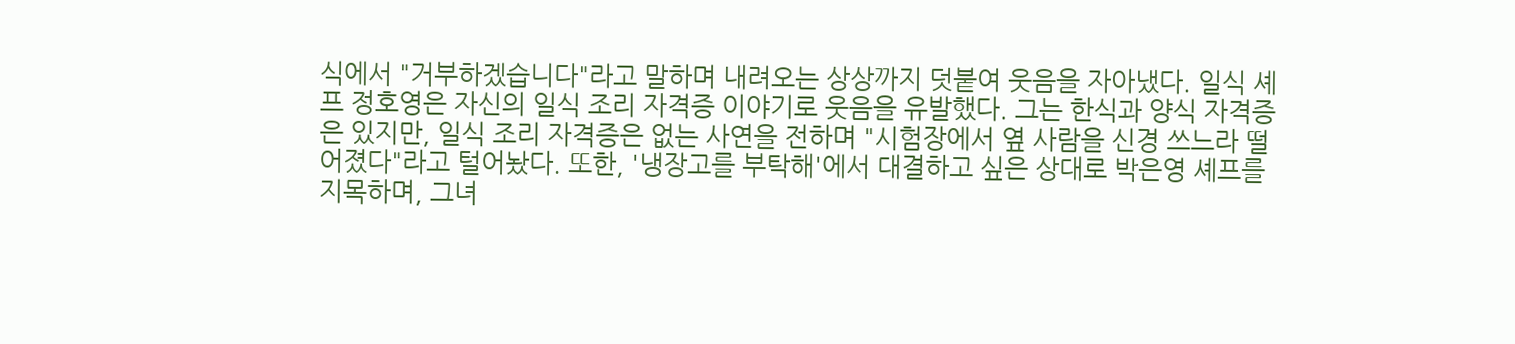식에서 "거부하겠습니다"라고 말하며 내려오는 상상까지 덧붙여 웃음을 자아냈다. 일식 셰프 정호영은 자신의 일식 조리 자격증 이야기로 웃음을 유발했다. 그는 한식과 양식 자격증은 있지만, 일식 조리 자격증은 없는 사연을 전하며 "시험장에서 옆 사람을 신경 쓰느라 떨어졌다"라고 털어놨다. 또한, '냉장고를 부탁해'에서 대결하고 싶은 상대로 박은영 셰프를 지목하며, 그녀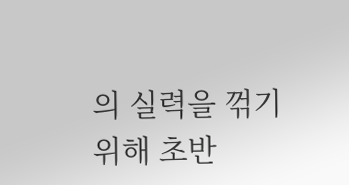의 실력을 꺾기 위해 초반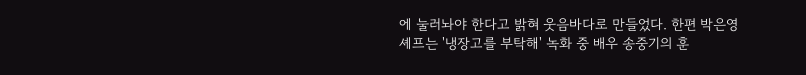에 눌러놔야 한다고 밝혀 웃음바다로 만들었다. 한편 박은영 셰프는 '냉장고를 부탁해' 녹화 중 배우 송중기의 훈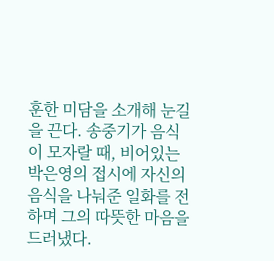훈한 미담을 소개해 눈길을 끈다. 송중기가 음식이 모자랄 때, 비어있는 박은영의 접시에 자신의 음식을 나눠준 일화를 전하며 그의 따뜻한 마음을 드러냈다.